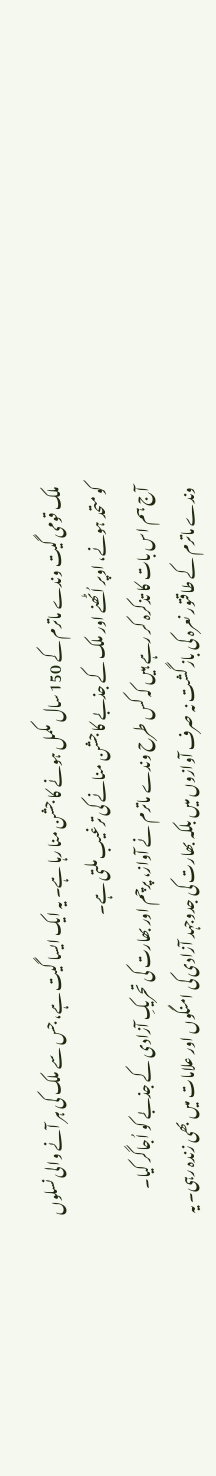ملک قومی گیت وندے ماترم کے 150 سال مکمل ہونے کا جشن منا رہا ہے۔ یہ ایک ایسا گیت ہے، جس سے ملک کی ہر آنے والی نسلوں کو متحد ہونے، اوپر اُٹھنے اور ملک کے جذبے کا جشن منانے کی ترغیب ملتی ہے۔
آج ہم اس بات کا تذکرہ کر رہے ہیں کہ کس طرح وندے ماترم نے آواز، پرچم اور بھارت کی تحریکِ آزادی کے جذبے کو اُجاگر کیا۔
وندے ماترم کے طاقتور نعرہ کی باز گشت نہ صرف آوازوں میں بلکہ بھارت کی جدوجہد آزادی کی امنگوں اور علامات میں بھی زندہ رہی۔ یہ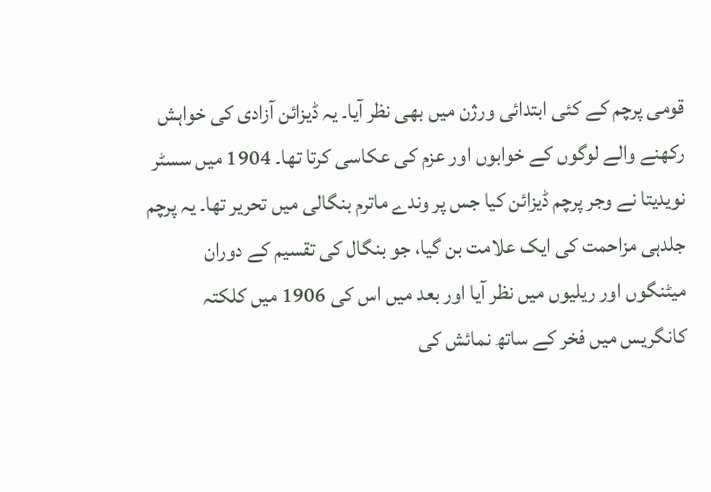قومی پرچم کے کئی ابتدائی ورژن میں بھی نظر آیا۔ یہ ڈیزائن آزادی کی خواہش رکھنے والے لوگوں کے خوابوں اور عزم کی عکاسی کرتا تھا۔ 1904 میں سسٹر نویدیتا نے وجر پرچم ڈیزائن کیا جس پر وندے ماترم بنگالی میں تحریر تھا۔ یہ پرچم جلدہی مزاحمت کی ایک علامت بن گیا، جو بنگال کی تقسیم کے دوران میٹنگوں اور ریلیوں میں نظر آیا اور بعد میں اس کی 1906 میں کلکتہ کانگریس میں فخر کے ساتھ نمائش کی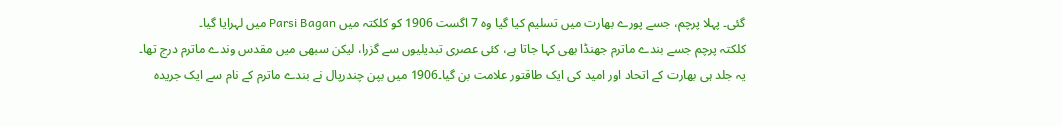گئی۔ پہلا پرچم، جسے پورے بھارت میں تسلیم کیا گیا وہ 7 اگست 1906 کو کلکتہ میں Parsi Bagan میں لہرایا گیا۔
کلکتہ پرچم جسے بندے ماترم جھنڈا بھی کہا جاتا ہے، کئی عصری تبدیلیوں سے گزرا، لیکن سبھی میں مقدس وندے ماترم درج تھا۔
یہ جلد ہی بھارت کے اتحاد اور امید کی ایک طاقتور علامت بن گیا۔1906 میں بپن چندرپال نے بندے ماترم کے نام سے ایک جریدہ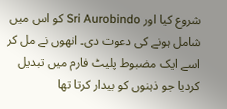شروع کیا اور Sri Aurobindo کو اس میں شامل ہونے کی دعوت دی۔ انھوں نے مل کر اسے ایک مضبوط پلیٹ فارم میں تبدیل کردیا جو ذہنوں کو بیدار کرتا تھا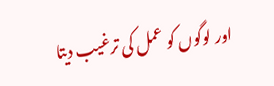اور لوگوں کو عمل کی ترغیب دیتا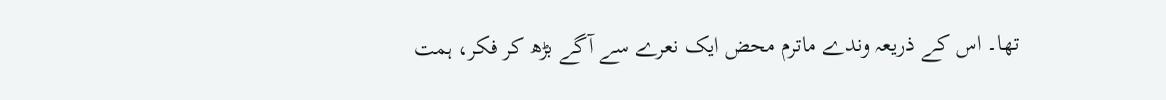تھا۔ اس کے ذریعہ وندے ماترم محض ایک نعرے سے آگے بڑھ کر فکر، ہمت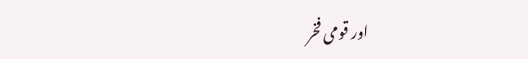اور قومی فخر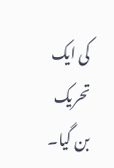کی ایک تحریک بن گیا۔